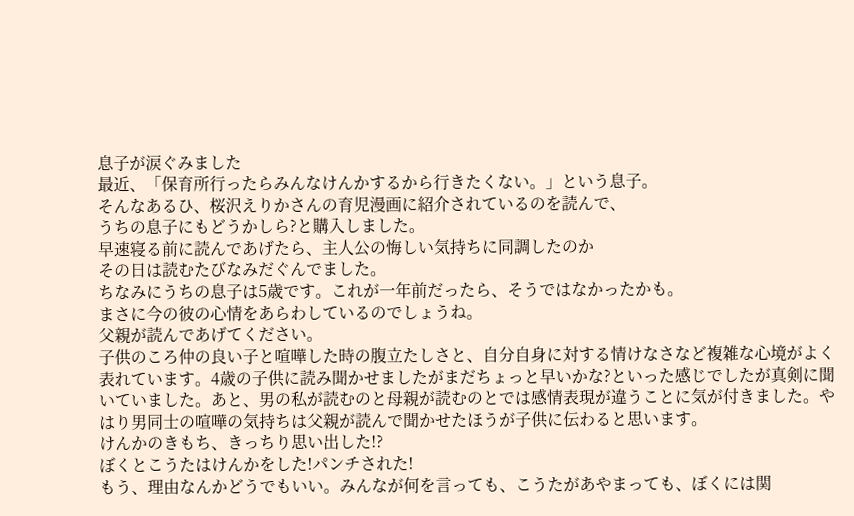息子が涙ぐみました
最近、「保育所行ったらみんなけんかするから行きたくない。」という息子。
そんなあるひ、桜沢えりかさんの育児漫画に紹介されているのを読んで、
うちの息子にもどうかしら?と購入しました。
早速寝る前に読んであげたら、主人公の悔しい気持ちに同調したのか
その日は読むたびなみだぐんでました。
ちなみにうちの息子は5歳です。これが一年前だったら、そうではなかったかも。
まさに今の彼の心情をあらわしているのでしょうね。
父親が読んであげてください。
子供のころ仲の良い子と喧嘩した時の腹立たしさと、自分自身に対する情けなさなど複雑な心境がよく表れています。4歳の子供に読み聞かせましたがまだちょっと早いかな?といった感じでしたが真剣に聞いていました。あと、男の私が読むのと母親が読むのとでは感情表現が違うことに気が付きました。やはり男同士の喧嘩の気持ちは父親が読んで聞かせたほうが子供に伝わると思います。
けんかのきもち、きっちり思い出した!?
ぼくとこうたはけんかをした!パンチされた!
もう、理由なんかどうでもいい。みんなが何を言っても、こうたがあやまっても、ぼくには関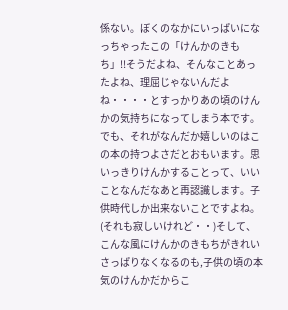係ない。ぼくのなかにいっぱいになっちゃったこの「けんかのきもち」!!そうだよね、そんなことあったよね、理屈じゃないんだよね・・・・とすっかりあの頃のけんかの気持ちになってしまう本です。でも、それがなんだか嬉しいのはこの本の持つよさだとおもいます。思いっきりけんかすることって、いいことなんだなあと再認識します。子供時代しか出来ないことですよね。(それも寂しいけれど・・)そして、こんな風にけんかのきもちがきれいさっぱりなくなるのも,子供の頃の本気のけんかだからこ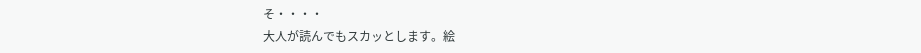そ・・・・
大人が読んでもスカッとします。絵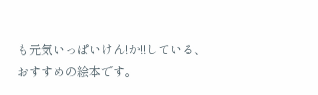も元気いっぱいけん!か!!している、おすすめの絵本です。